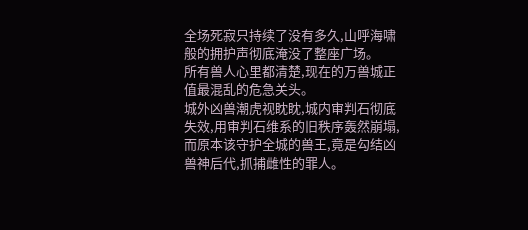全场死寂只持续了没有多久,山呼海啸般的拥护声彻底淹没了整座广场。
所有兽人心里都清楚,现在的万兽城正值最混乱的危急关头。
城外凶兽潮虎视眈眈,城内审判石彻底失效,用审判石维系的旧秩序轰然崩塌,而原本该守护全城的兽王,竟是勾结凶兽神后代,抓捕雌性的罪人。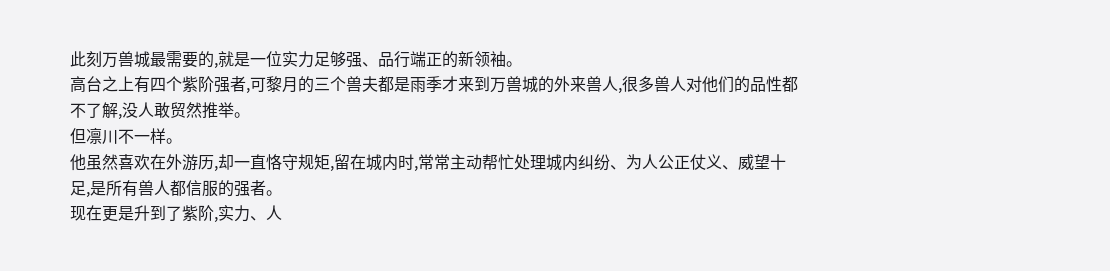此刻万兽城最需要的,就是一位实力足够强、品行端正的新领袖。
高台之上有四个紫阶强者,可黎月的三个兽夫都是雨季才来到万兽城的外来兽人,很多兽人对他们的品性都不了解,没人敢贸然推举。
但凛川不一样。
他虽然喜欢在外游历,却一直恪守规矩,留在城内时,常常主动帮忙处理城内纠纷、为人公正仗义、威望十足,是所有兽人都信服的强者。
现在更是升到了紫阶,实力、人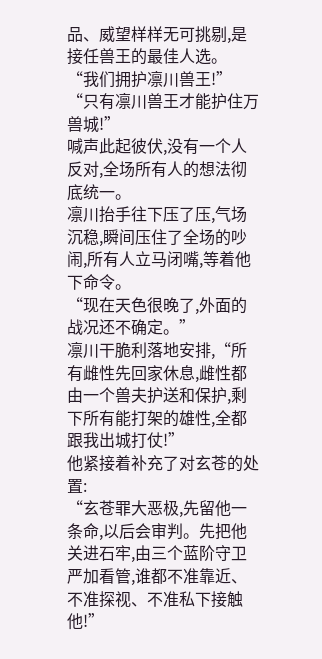品、威望样样无可挑剔,是接任兽王的最佳人选。
“我们拥护凛川兽王!”
“只有凛川兽王才能护住万兽城!”
喊声此起彼伏,没有一个人反对,全场所有人的想法彻底统一。
凛川抬手往下压了压,气场沉稳,瞬间压住了全场的吵闹,所有人立马闭嘴,等着他下命令。
“现在天色很晚了,外面的战况还不确定。”
凛川干脆利落地安排,“所有雌性先回家休息,雌性都由一个兽夫护送和保护,剩下所有能打架的雄性,全都跟我出城打仗!”
他紧接着补充了对玄苍的处置:
“玄苍罪大恶极,先留他一条命,以后会审判。先把他关进石牢,由三个蓝阶守卫严加看管,谁都不准靠近、不准探视、不准私下接触他!”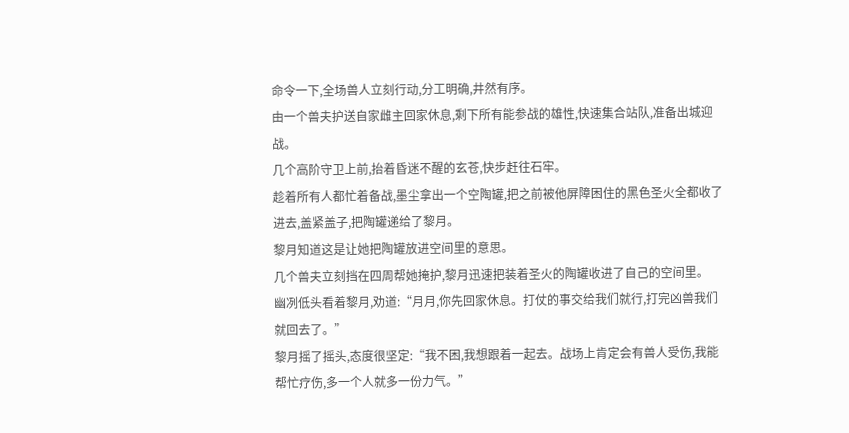命令一下,全场兽人立刻行动,分工明确,井然有序。
由一个兽夫护送自家雌主回家休息,剩下所有能参战的雄性,快速集合站队,准备出城迎战。
几个高阶守卫上前,抬着昏迷不醒的玄苍,快步赶往石牢。
趁着所有人都忙着备战,墨尘拿出一个空陶罐,把之前被他屏障困住的黑色圣火全都收了进去,盖紧盖子,把陶罐递给了黎月。
黎月知道这是让她把陶罐放进空间里的意思。
几个兽夫立刻挡在四周帮她掩护,黎月迅速把装着圣火的陶罐收进了自己的空间里。
幽冽低头看着黎月,劝道:“月月,你先回家休息。打仗的事交给我们就行,打完凶兽我们就回去了。”
黎月摇了摇头,态度很坚定:“我不困,我想跟着一起去。战场上肯定会有兽人受伤,我能帮忙疗伤,多一个人就多一份力气。”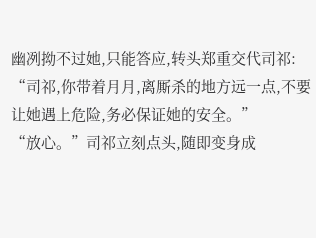幽冽拗不过她,只能答应,转头郑重交代司祁:
“司祁,你带着月月,离厮杀的地方远一点,不要让她遇上危险,务必保证她的安全。”
“放心。”司祁立刻点头,随即变身成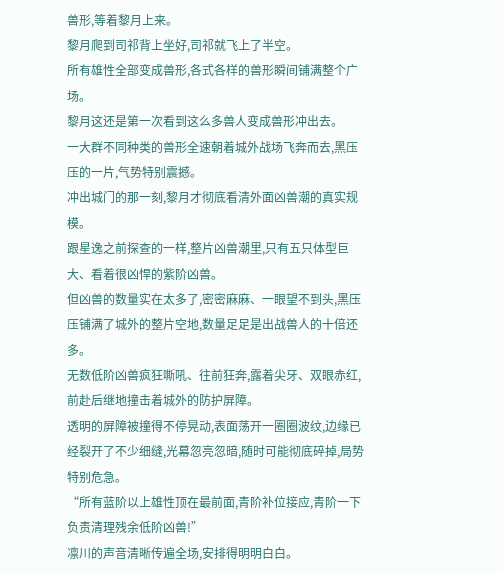兽形,等着黎月上来。
黎月爬到司祁背上坐好,司祁就飞上了半空。
所有雄性全部变成兽形,各式各样的兽形瞬间铺满整个广场。
黎月这还是第一次看到这么多兽人变成兽形冲出去。
一大群不同种类的兽形全速朝着城外战场飞奔而去,黑压压的一片,气势特别震撼。
冲出城门的那一刻,黎月才彻底看清外面凶兽潮的真实规模。
跟星逸之前探查的一样,整片凶兽潮里,只有五只体型巨大、看着很凶悍的紫阶凶兽。
但凶兽的数量实在太多了,密密麻麻、一眼望不到头,黑压压铺满了城外的整片空地,数量足足是出战兽人的十倍还多。
无数低阶凶兽疯狂嘶吼、往前狂奔,露着尖牙、双眼赤红,前赴后继地撞击着城外的防护屏障。
透明的屏障被撞得不停晃动,表面荡开一圈圈波纹,边缘已经裂开了不少细缝,光幕忽亮忽暗,随时可能彻底碎掉,局势特别危急。
“所有蓝阶以上雄性顶在最前面,青阶补位接应,青阶一下负责清理残余低阶凶兽!”
凛川的声音清晰传遍全场,安排得明明白白。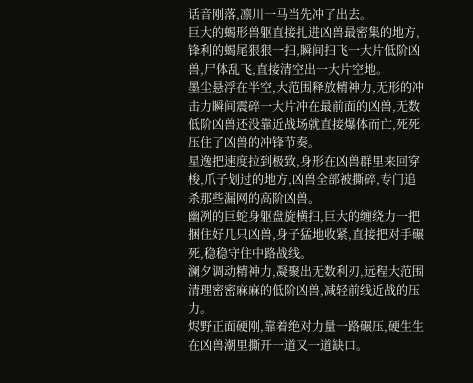话音刚落,凛川一马当先冲了出去。
巨大的蝎形兽躯直接扎进凶兽最密集的地方,锋利的蝎尾狠狠一扫,瞬间扫飞一大片低阶凶兽,尸体乱飞,直接清空出一大片空地。
墨尘悬浮在半空,大范围释放精神力,无形的冲击力瞬间震碎一大片冲在最前面的凶兽,无数低阶凶兽还没靠近战场就直接爆体而亡,死死压住了凶兽的冲锋节奏。
星逸把速度拉到极致,身形在凶兽群里来回穿梭,爪子划过的地方,凶兽全部被撕碎,专门追杀那些漏网的高阶凶兽。
幽冽的巨蛇身躯盘旋横扫,巨大的缠绕力一把捆住好几只凶兽,身子猛地收紧,直接把对手碾死,稳稳守住中路战线。
澜夕调动精神力,凝聚出无数利刃,远程大范围清理密密麻麻的低阶凶兽,减轻前线近战的压力。
烬野正面硬刚,靠着绝对力量一路碾压,硬生生在凶兽潮里撕开一道又一道缺口。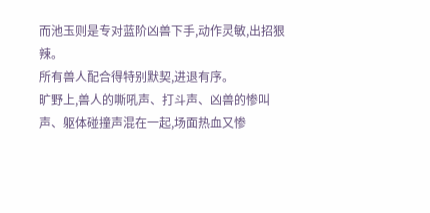而池玉则是专对蓝阶凶兽下手,动作灵敏,出招狠辣。
所有兽人配合得特别默契,进退有序。
旷野上,兽人的嘶吼声、打斗声、凶兽的惨叫声、躯体碰撞声混在一起,场面热血又惨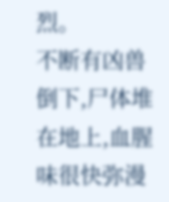烈。
不断有凶兽倒下,尸体堆在地上,血腥味很快弥漫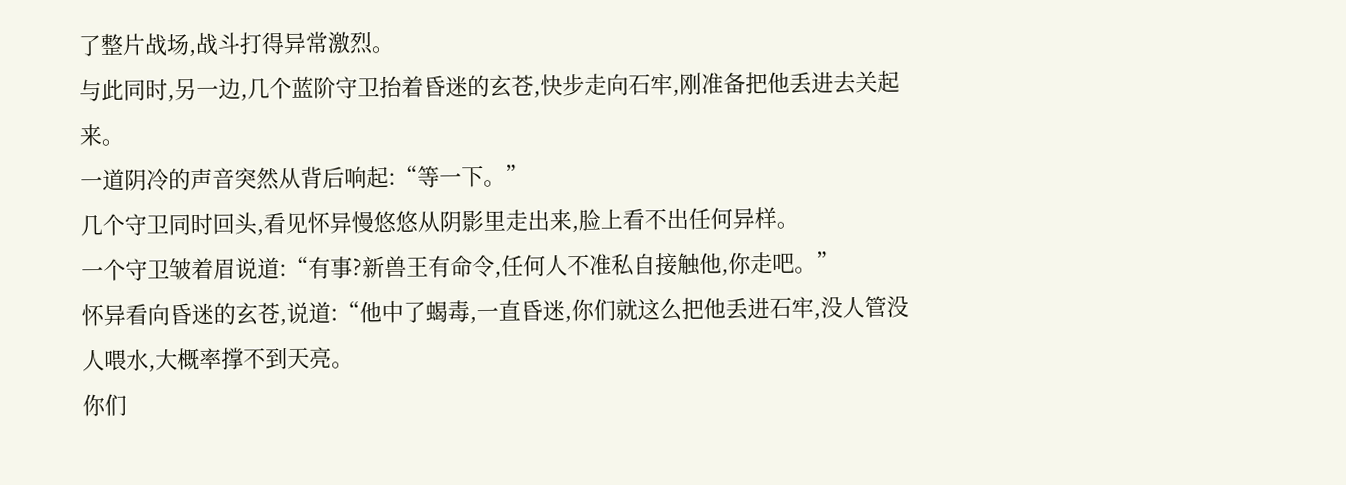了整片战场,战斗打得异常激烈。
与此同时,另一边,几个蓝阶守卫抬着昏迷的玄苍,快步走向石牢,刚准备把他丢进去关起来。
一道阴冷的声音突然从背后响起:“等一下。”
几个守卫同时回头,看见怀异慢悠悠从阴影里走出来,脸上看不出任何异样。
一个守卫皱着眉说道:“有事?新兽王有命令,任何人不准私自接触他,你走吧。”
怀异看向昏迷的玄苍,说道:“他中了蝎毒,一直昏迷,你们就这么把他丢进石牢,没人管没人喂水,大概率撑不到天亮。
你们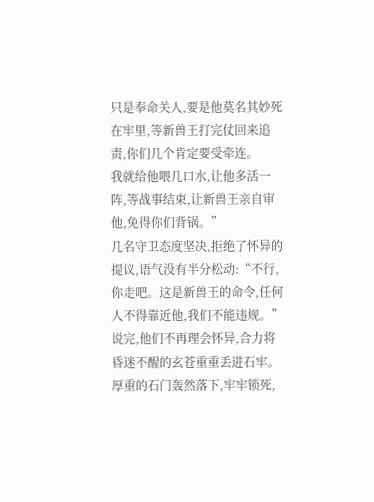只是奉命关人,要是他莫名其妙死在牢里,等新兽王打完仗回来追责,你们几个肯定要受牵连。
我就给他喂几口水,让他多活一阵,等战事结束,让新兽王亲自审他,免得你们背锅。”
几名守卫态度坚决,拒绝了怀异的提议,语气没有半分松动:“不行,你走吧。这是新兽王的命令,任何人不得靠近他,我们不能违规。”
说完,他们不再理会怀异,合力将昏迷不醒的玄苍重重丢进石牢。
厚重的石门轰然落下,牢牢锁死,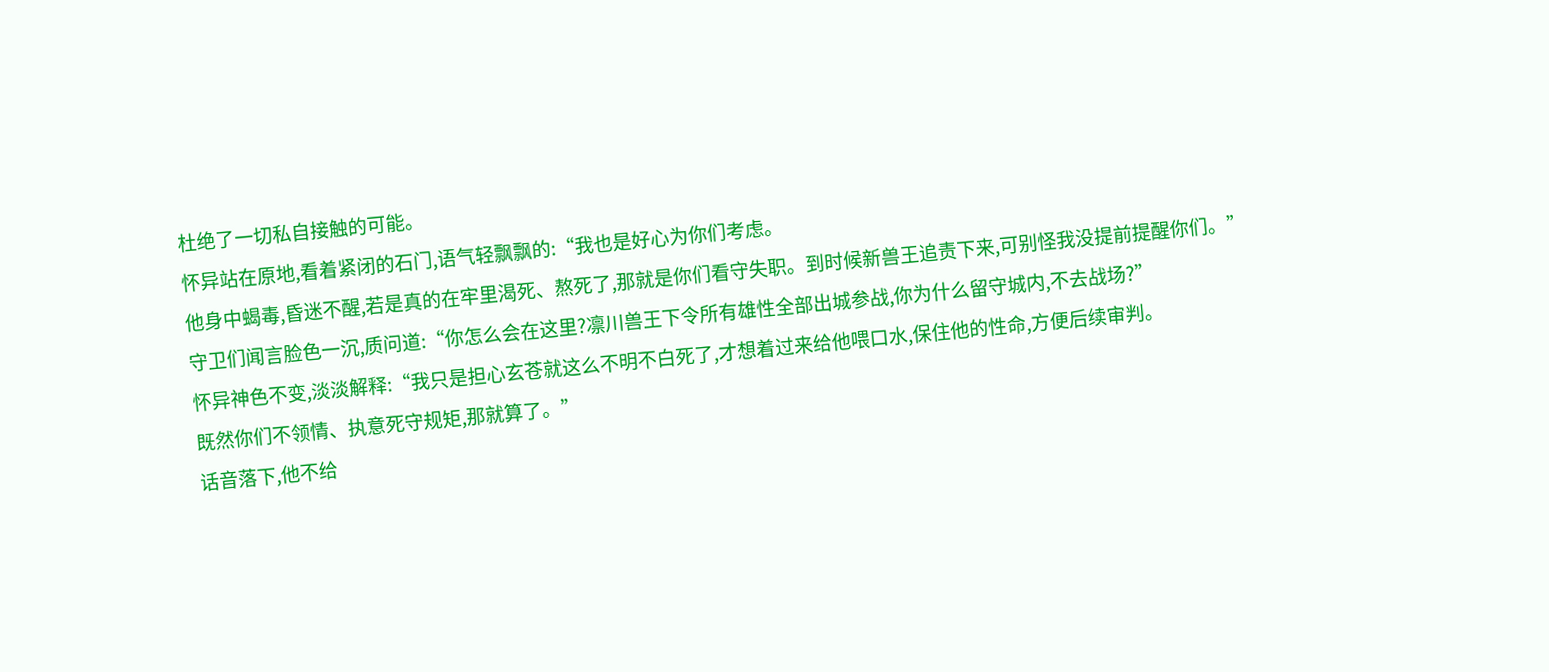杜绝了一切私自接触的可能。
怀异站在原地,看着紧闭的石门,语气轻飘飘的:“我也是好心为你们考虑。
他身中蝎毒,昏迷不醒,若是真的在牢里渴死、熬死了,那就是你们看守失职。到时候新兽王追责下来,可别怪我没提前提醒你们。”
守卫们闻言脸色一沉,质问道:“你怎么会在这里?凛川兽王下令所有雄性全部出城参战,你为什么留守城内,不去战场?”
怀异神色不变,淡淡解释:“我只是担心玄苍就这么不明不白死了,才想着过来给他喂口水,保住他的性命,方便后续审判。
既然你们不领情、执意死守规矩,那就算了。”
话音落下,他不给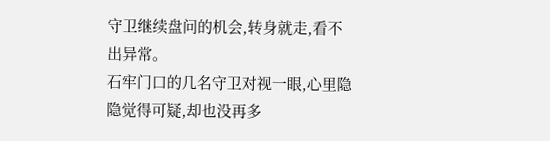守卫继续盘问的机会,转身就走,看不出异常。
石牢门口的几名守卫对视一眼,心里隐隐觉得可疑,却也没再多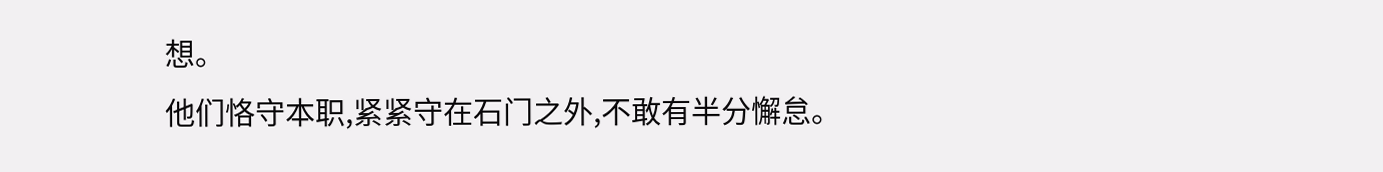想。
他们恪守本职,紧紧守在石门之外,不敢有半分懈怠。